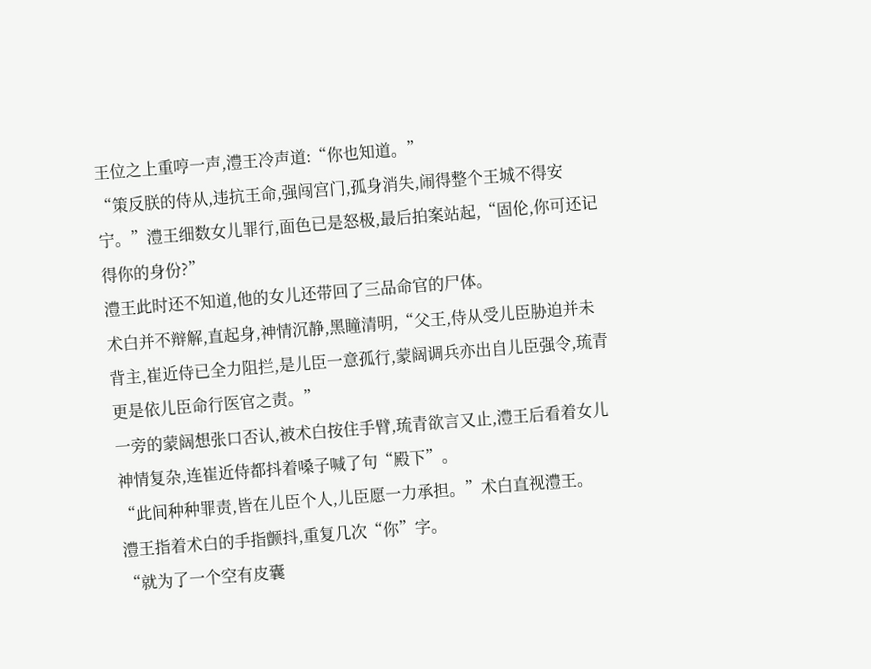王位之上重哼一声,澧王冷声道:“你也知道。”
“策反朕的侍从,违抗王命,强闯宫门,孤身消失,闹得整个王城不得安宁。”澧王细数女儿罪行,面色已是怒极,最后拍案站起,“固伦,你可还记得你的身份?”
澧王此时还不知道,他的女儿还带回了三品命官的尸体。
术白并不辩解,直起身,神情沉静,黑瞳清明,“父王,侍从受儿臣胁迫并未背主,崔近侍已全力阻拦,是儿臣一意孤行,蒙阔调兵亦出自儿臣强令,琉青更是依儿臣命行医官之责。”
一旁的蒙阔想张口否认,被术白按住手臂,琉青欲言又止,澧王后看着女儿神情复杂,连崔近侍都抖着嗓子喊了句“殿下”。
“此间种种罪责,皆在儿臣个人,儿臣愿一力承担。”术白直视澧王。
澧王指着术白的手指颤抖,重复几次“你”字。
“就为了一个空有皮囊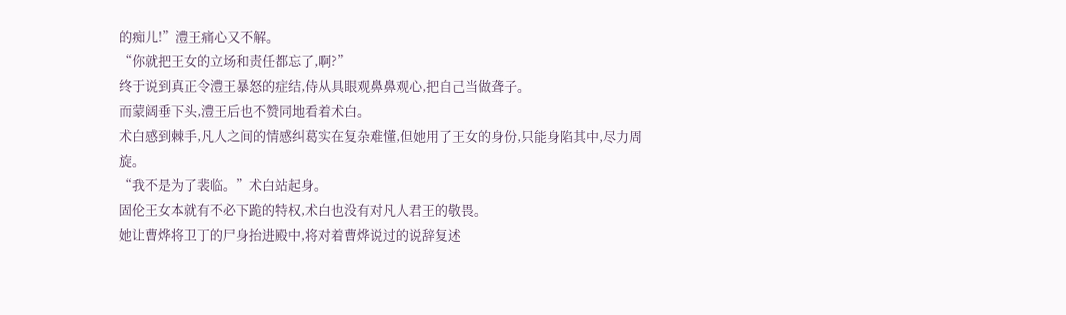的痴儿!”澧王痛心又不解。
“你就把王女的立场和责任都忘了,啊?”
终于说到真正令澧王暴怒的症结,侍从具眼观鼻鼻观心,把自己当做聋子。
而蒙阔垂下头,澧王后也不赞同地看着术白。
术白感到棘手,凡人之间的情感纠葛实在复杂难懂,但她用了王女的身份,只能身陷其中,尽力周旋。
“我不是为了裴临。”术白站起身。
固伦王女本就有不必下跪的特权,术白也没有对凡人君王的敬畏。
她让曹烨将卫丁的尸身抬进殿中,将对着曹烨说过的说辞复述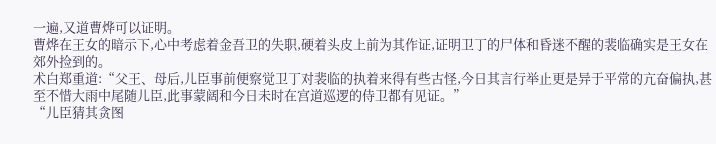一遍,又道曹烨可以证明。
曹烨在王女的暗示下,心中考虑着金吾卫的失职,硬着头皮上前为其作证,证明卫丁的尸体和昏迷不醒的裴临确实是王女在郊外捡到的。
术白郑重道:“父王、母后,儿臣事前便察觉卫丁对裴临的执着来得有些古怪,今日其言行举止更是异于平常的亢奋偏执,甚至不惜大雨中尾随儿臣,此事蒙阔和今日未时在宫道巡逻的侍卫都有见证。”
“儿臣猜其贪图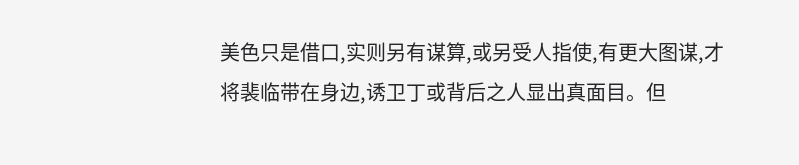美色只是借口,实则另有谋算,或另受人指使,有更大图谋,才将裴临带在身边,诱卫丁或背后之人显出真面目。但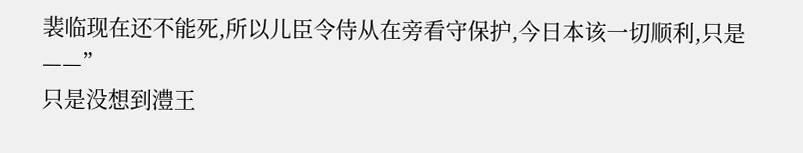裴临现在还不能死,所以儿臣令侍从在旁看守保护,今日本该一切顺利,只是——”
只是没想到澧王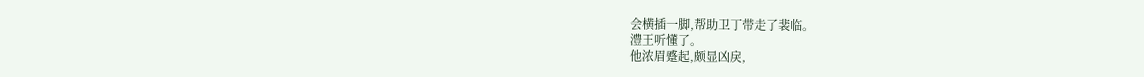会横插一脚,帮助卫丁带走了裴临。
澧王听懂了。
他浓眉蹙起,颇显凶戾,